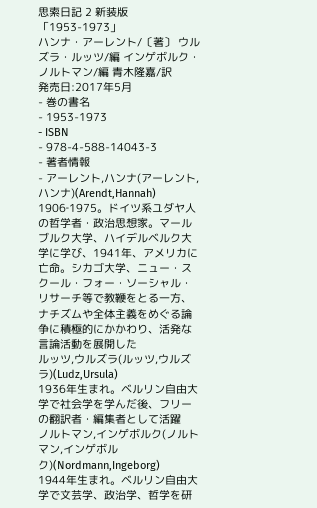思索日記 2 新装版「1953-1973」
ハンナ・アーレント/〔著〕 ウルズラ・ルッツ/編 インゲボルク・ノルトマン/編 青木隆嘉/訳
発売日:2017年5月
- 巻の書名
- 1953-1973
- ISBN
- 978-4-588-14043-3
- 著者情報
- アーレント,ハンナ(アーレント,ハンナ)(Arendt,Hannah)
1906‐1975。ドイツ系ユダヤ人の哲学者・政治思想家。マールブルク大学、ハイデルベルク大学に学び、1941年、アメリカに亡命。シカゴ大学、ニュー・スクール・フォー・ソーシャル・リサーチ等で教鞭をとる一方、ナチズムや全体主義をめぐる論争に積極的にかかわり、活発な言論活動を展開した
ルッツ,ウルズラ(ルッツ,ウルズラ)(Ludz,Ursula)
1936年生まれ。ベルリン自由大学で社会学を学んだ後、フリーの翻訳者・編集者として活躍
ノルトマン,インゲボルク(ノルトマン,インゲボルク)(Nordmann,Ingeborg)
1944年生まれ。ベルリン自由大学で文芸学、政治学、哲学を研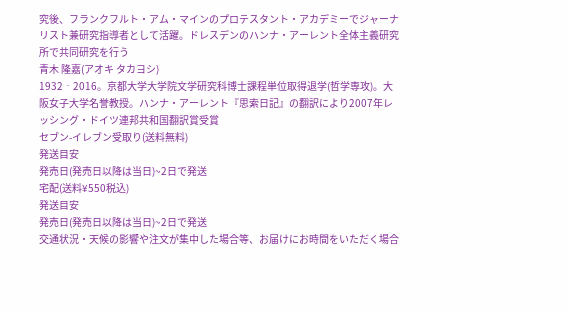究後、フランクフルト・アム・マインのプロテスタント・アカデミーでジャーナリスト兼研究指導者として活躍。ドレスデンのハンナ・アーレント全体主義研究所で共同研究を行う
青木 隆嘉(アオキ タカヨシ)
1932‐2016。京都大学大学院文学研究科博士課程単位取得退学(哲学専攻)。大阪女子大学名誉教授。ハンナ・アーレント『思索日記』の翻訳により2007年レッシング・ドイツ連邦共和国翻訳賞受賞
セブン-イレブン受取り(送料無料)
発送目安
発売日(発売日以降は当日)~2日で発送
宅配(送料¥550税込)
発送目安
発売日(発売日以降は当日)~2日で発送
交通状況・天候の影響や注文が集中した場合等、お届けにお時間をいただく場合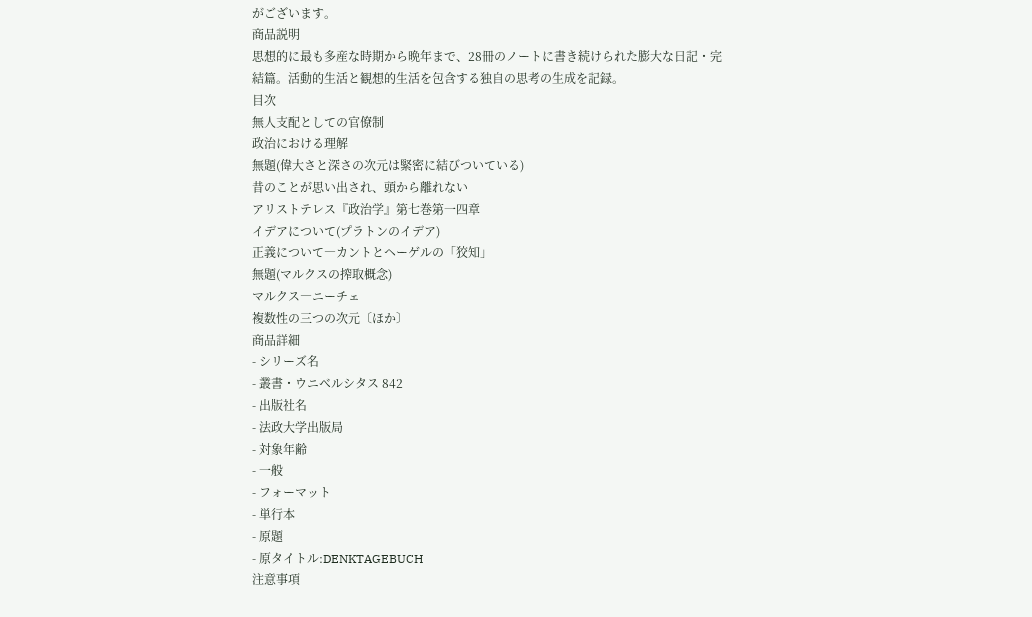がございます。
商品説明
思想的に最も多産な時期から晩年まで、28冊のノートに書き続けられた膨大な日記・完結篇。活動的生活と観想的生活を包含する独自の思考の生成を記録。
目次
無人支配としての官僚制
政治における理解
無題(偉大さと深さの次元は緊密に結びついている)
昔のことが思い出され、頭から離れない
アリストテレス『政治学』第七巻第一四章
イデアについて(プラトンのイデア)
正義について―カントとヘーゲルの「狡知」
無題(マルクスの搾取概念)
マルクス―ニーチェ
複数性の三つの次元〔ほか〕
商品詳細
- シリーズ名
- 叢書・ウニベルシタス 842
- 出版社名
- 法政大学出版局
- 対象年齢
- 一般
- フォーマット
- 単行本
- 原題
- 原タイトル:DENKTAGEBUCH
注意事項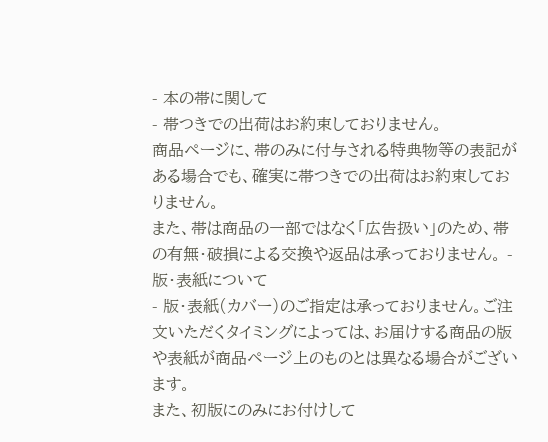- 本の帯に関して
- 帯つきでの出荷はお約束しておりません。
商品ページに、帯のみに付与される特典物等の表記がある場合でも、確実に帯つきでの出荷はお約束しておりません。
また、帯は商品の一部ではなく「広告扱い」のため、帯の有無・破損による交換や返品は承っておりません。 - 版・表紙について
- 版・表紙(カバー)のご指定は承っておりません。ご注文いただくタイミングによっては、お届けする商品の版や表紙が商品ページ上のものとは異なる場合がございます。
また、初版にのみにお付けして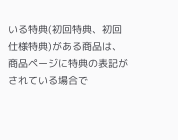いる特典(初回特典、初回仕様特典)がある商品は、商品ページに特典の表記がされている場合で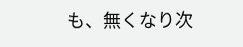も、無くなり次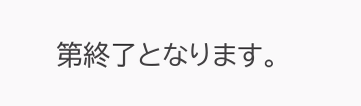第終了となります。